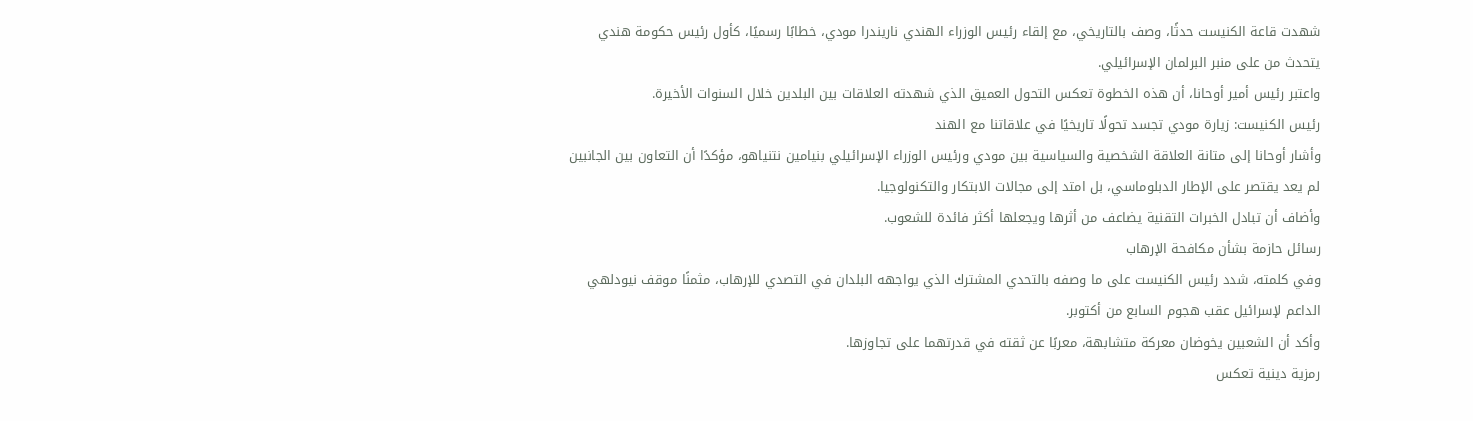شهدت قاعة الكنيست حدثًا، وصف بالتاريخي، مع إلقاء رئيس الوزراء الهندي ناريندرا مودي، خطابًا رسميًا، كأول رئيس حكومة هندي يتحدث من على منبر البرلمان الإسرائيلي.
واعتبر رئيس أمير أوحانا، أن هذه الخطوة تعكس التحول العميق الذي شهدته العلاقات بين البلدين خلال السنوات الأخيرة.
رئيس الكنيست: زيارة مودي تجسد تحولًا تاريخيًا في علاقاتنا مع الهند
وأشار أوحانا إلى متانة العلاقة الشخصية والسياسية بين مودي ورئيس الوزراء الإسرائيلي بنيامين نتنياهو، مؤكدًا أن التعاون بين الجانبين لم يعد يقتصر على الإطار الدبلوماسي، بل امتد إلى مجالات الابتكار والتكنولوجيا.
وأضاف أن تبادل الخبرات التقنية يضاعف من أثرها ويجعلها أكثر فائدة للشعوب.
رسائل حازمة بشأن مكافحة الإرهاب
وفي كلمته، شدد رئيس الكنيست على ما وصفه بالتحدي المشترك الذي يواجهه البلدان في التصدي للإرهاب، مثمنًا موقف نيودلهي الداعم لإسرائيل عقب هجوم السابع من أكتوبر.
وأكد أن الشعبين يخوضان معركة متشابهة، معربًا عن ثقته في قدرتهما على تجاوزها.
رمزية دينية تعكس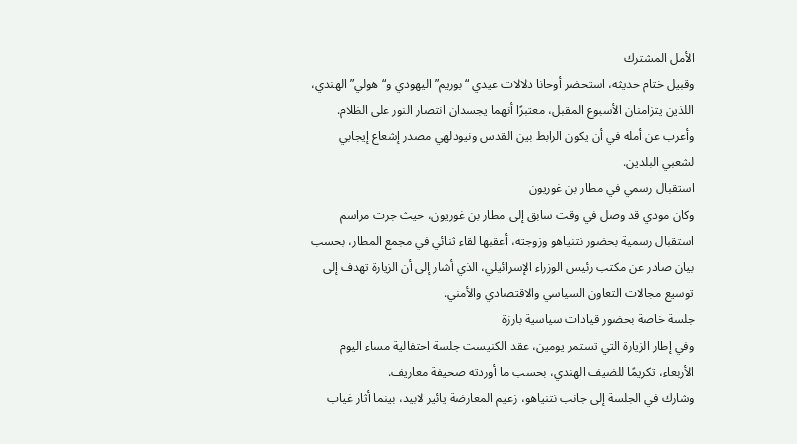الأمل المشترك
وقبيل ختام حديثه، استحضر أوحانا دلالات عيدي “بوريم” اليهودي و“هولي” الهندي، اللذين يتزامنان الأسبوع المقبل، معتبرًا أنهما يجسدان انتصار النور على الظلام.
وأعرب عن أمله في أن يكون الرابط بين القدس ونيودلهي مصدر إشعاع إيجابي لشعبي البلدين.
استقبال رسمي في مطار بن غوريون
وكان مودي قد وصل في وقت سابق إلى مطار بن غوريون، حيث جرت مراسم استقبال رسمية بحضور نتنياهو وزوجته، أعقبها لقاء ثنائي في مجمع المطار، بحسب بيان صادر عن مكتب رئيس الوزراء الإسرائيلي، الذي أشار إلى أن الزيارة تهدف إلى توسيع مجالات التعاون السياسي والاقتصادي والأمني.
جلسة خاصة بحضور قيادات سياسية بارزة
وفي إطار الزيارة التي تستمر يومين، عقد الكنيست جلسة احتفالية مساء اليوم الأربعاء، تكريمًا للضيف الهندي، بحسب ما أوردته صحيفة معاريف.
وشارك في الجلسة إلى جانب نتنياهو، زعيم المعارضة يائير لابيد، بينما أثار غياب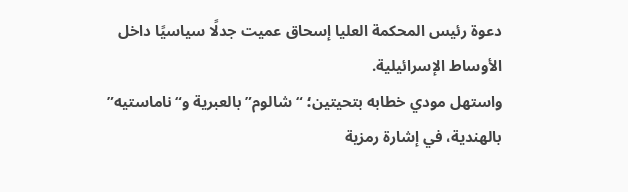دعوة رئيس المحكمة العليا إسحاق عميت جدلًا سياسيًا داخل الأوساط الإسرائيلية.
واستهل مودي خطابه بتحيتين؛ “شالوم” بالعبرية و“ناماستيه” بالهندية، في إشارة رمزية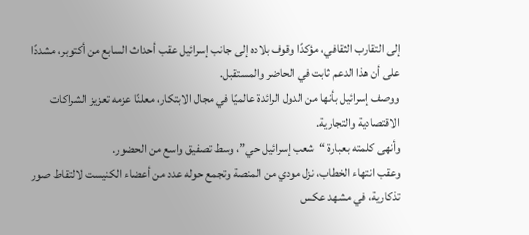إلى التقارب الثقافي، مؤكدًا وقوف بلاده إلى جانب إسرائيل عقب أحداث السابع من أكتوبر، مشددًا على أن هذا الدعم ثابت في الحاضر والمستقبل.
ووصف إسرائيل بأنها من الدول الرائدة عالميًا في مجال الابتكار، معلنًا عزمه تعزيز الشراكات الاقتصادية والتجارية.
وأنهى كلمته بعبارة “شعب إسرائيل حي”، وسط تصفيق واسع من الحضور.
وعقب انتهاء الخطاب، نزل مودي من المنصة وتجمع حوله عدد من أعضاء الكنيست لالتقاط صور تذكارية، في مشهد عكس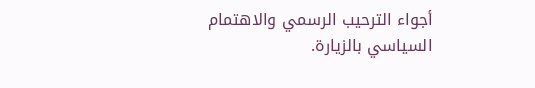أجواء الترحيب الرسمي والاهتمام السياسي بالزيارة.